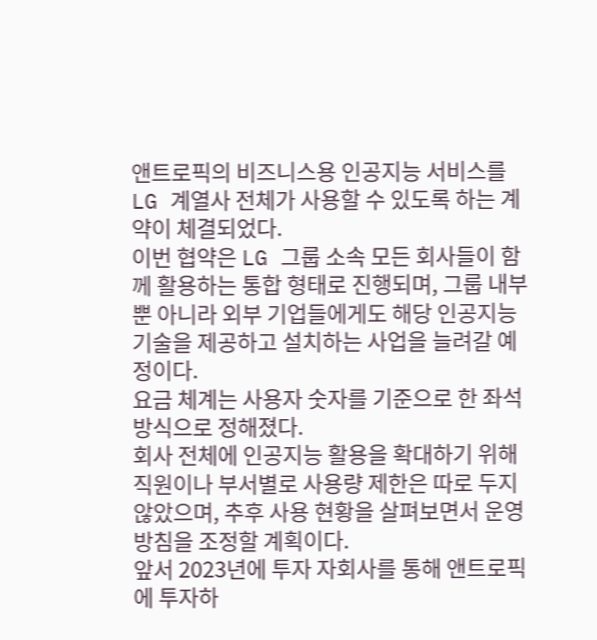앤트로픽의 비즈니스용 인공지능 서비스를 LG 계열사 전체가 사용할 수 있도록 하는 계약이 체결되었다.
이번 협약은 LG 그룹 소속 모든 회사들이 함께 활용하는 통합 형태로 진행되며, 그룹 내부뿐 아니라 외부 기업들에게도 해당 인공지능 기술을 제공하고 설치하는 사업을 늘려갈 예정이다.
요금 체계는 사용자 숫자를 기준으로 한 좌석 방식으로 정해졌다.
회사 전체에 인공지능 활용을 확대하기 위해 직원이나 부서별로 사용량 제한은 따로 두지 않았으며, 추후 사용 현황을 살펴보면서 운영 방침을 조정할 계획이다.
앞서 2023년에 투자 자회사를 통해 앤트로픽에 투자하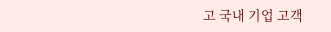고 국내 기업 고객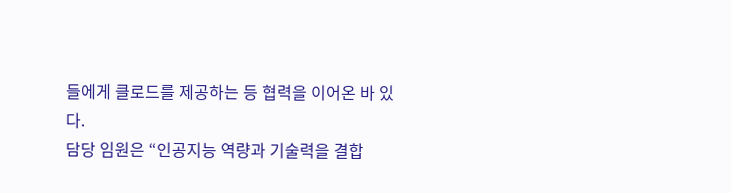들에게 클로드를 제공하는 등 협력을 이어온 바 있다.
담당 임원은 “인공지능 역량과 기술력을 결합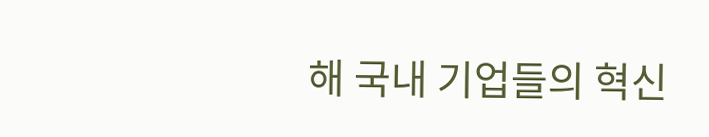해 국내 기업들의 혁신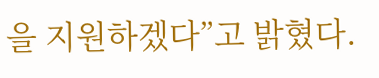을 지원하겠다”고 밝혔다.